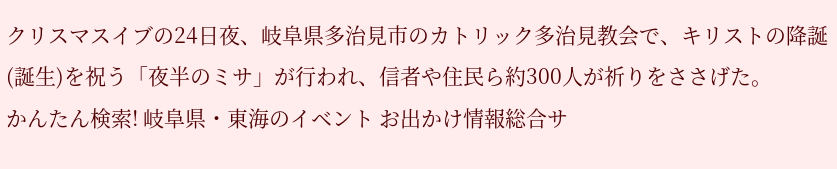クリスマスイブの24日夜、岐阜県多治見市のカトリック多治見教会で、キリストの降誕(誕生)を祝う「夜半のミサ」が行われ、信者や住民ら約300人が祈りをささげた。
かんたん検索! 岐阜県・東海のイベント お出かけ情報総合サ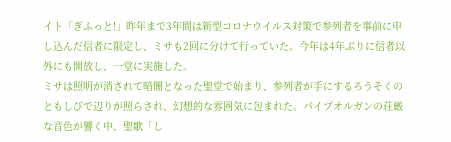イト「ぎふっと!」昨年まで3年間は新型コロナウイルス対策で参列者を事前に申し込んだ信者に限定し、ミサも2回に分けて行っていた。今年は4年ぶりに信者以外にも開放し、一堂に実施した。
ミサは照明が消されて暗闇となった聖堂で始まり、参列者が手にするろうそくのともしびで辺りが照らされ、幻想的な雰囲気に包まれた。パイプオルガンの荘厳な音色が響く中、聖歌「し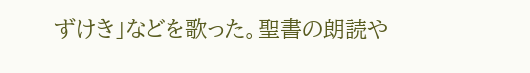ずけき」などを歌った。聖書の朗読や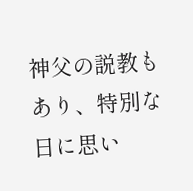神父の説教もあり、特別な日に思い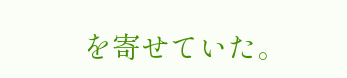を寄せていた。